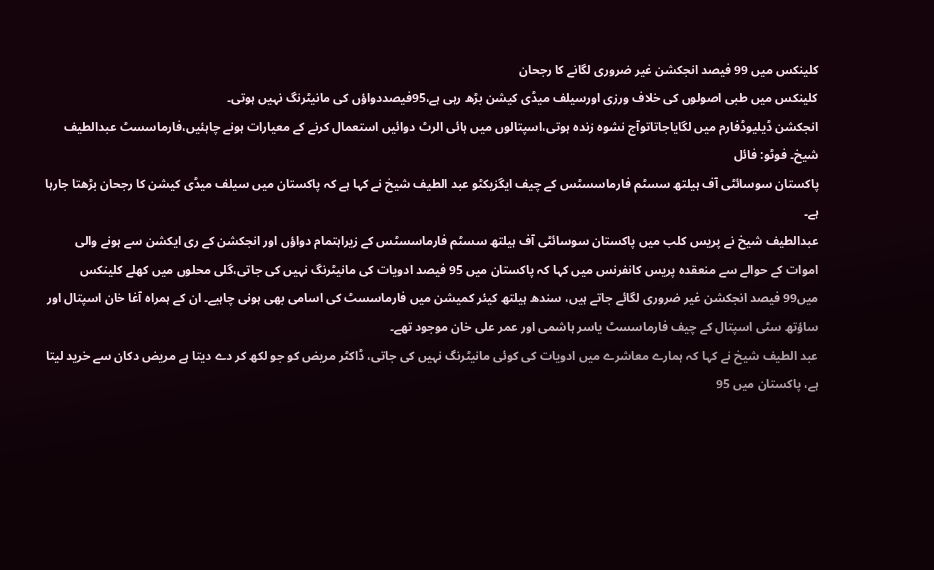کلینکس میں 99 فیصد انجکشن غیر ضروری لگانے کا رجحان
کلینکس میں طبی اصولوں کی خلاف ورزی اورسیلف میڈی کیشن بڑھ رہی ہے،95فیصددواؤں کی مانیٹرنگ نہیں ہوتی۔
انجکشن ڈیلیوڈفارم میں لگایاجاتاتوآج نشوہ زندہ ہوتی،اسپتالوں میں ہائی الرٹ دوائیں استعمال کرنے کے معیارات ہونے چاہئیں،فارماسسٹ عبدالطیف شیخ۔ فوٹو: فائل
پاکستان سوسائٹی آف ہیلتھ سسٹم فارماسسٹس کے چیف ایگزیکٹو عبد الطیف شیخ نے کہا ہے کہ پاکستان میں سیلف میڈی کیشن کا رجحان بڑھتا جارہا ہے۔
عبدالطیف شیخ نے پریس کلب میں پاکستان سوسائٹی آف ہیلتھ سسٹم فارماسسٹس کے زیراہتمام دواؤں اور انجکشن کے ری ایکشن سے ہونے والی اموات کے حوالے سے منعقدہ پریس کانفرنس میں کہا کہ پاکستان میں 95 فیصد ادویات کی مانیٹرنگ نہیں کی جاتی،گلی محلوں میں کھلے کلینکس میں99 فیصد انجکشن غیر ضروری لگائے جاتے ہیں، سندھ ہیلتھ کیئر کمیشن میں فارماسسٹ کی اسامی بھی ہونی چاہیے۔ ان کے ہمراہ آغا خان اسپتال اور ساؤتھ سٹی اسپتال کے چیف فارماسسٹ یاسر ہاشمی اور عمر علی خان موجود تھے۔
عبد الطیف شیخ نے کہا کہ ہمارے معاشرے میں ادویات کی کوئی مانیٹرنگ نہیں کی جاتی، ڈاکٹر مریض کو جو لکھ کر دے دیتا ہے مریض دکان سے خرید لیتا ہے، پاکستان میں 95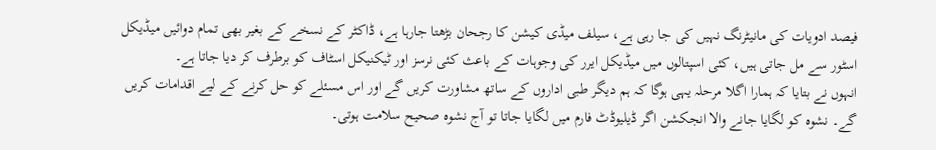فیصد ادویات کی مانیٹرنگ نہیں کی جا رہی ہے، سیلف میڈی کیشن کا رجحان بڑھتا جارہا ہے، ڈاکٹر کے نسخے کے بغیر بھی تمام دوائیں میڈیکل اسٹور سے مل جاتی ہیں، کئی اسپتالوں میں میڈیکل ایرر کی وجوہات کے باعث کئی نرسز اور ٹیکنیکل اسٹاف کو برطرف کر دیا جاتا ہے۔
انہوں نے بتایا کہ ہمارا اگلا مرحلہ یہی ہوگا کہ ہم دیگر طبی اداروں کے ساتھ مشاورت کریں گے اور اس مسئلے کو حل کرنے کے لیے اقدامات کریں گے۔ نشوہ کو لگایا جانے والا انجکشن اگر ڈیلیوڈٹ فارم میں لگایا جاتا تو آج نشوہ صحیح سلامت ہوتی۔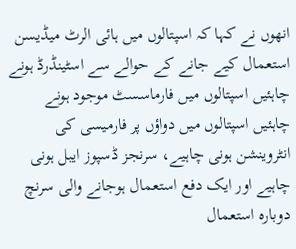انھوں نے کہا کہ اسپتالوں میں ہائی الرٹ میڈیسن استعمال کیے جانے کے حوالے سے اسٹینڈرڈ ہونے چاہئیں اسپتالوں میں فارماسسٹ موجود ہونے چاہئیں اسپتالوں میں دواؤں پر فارمیسی کی انٹروینشن ہونی چاہیے، سرنجز ڈسپوز ایبل ہونی چاہیے اور ایک دفع استعمال ہوجانے والی سرنچ دوبارہ استعمال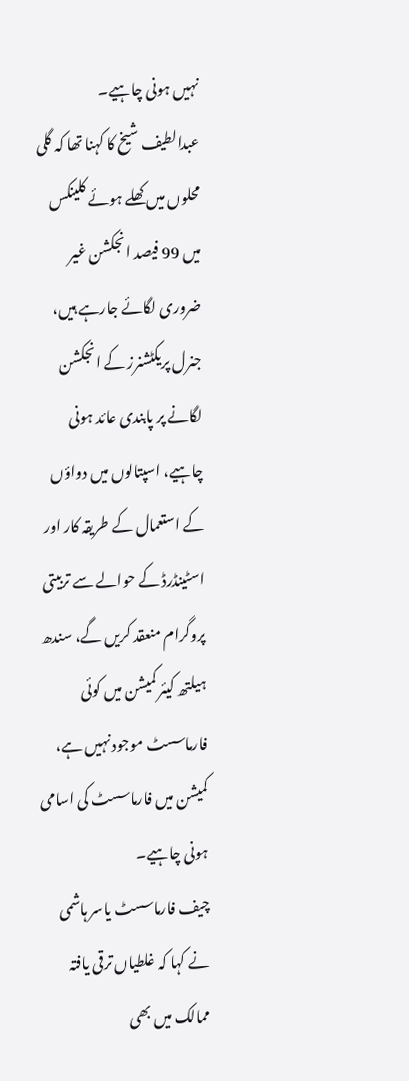نہیں ہونی چاہیے۔
عبدالطیف شیخ کا کہنا تھا کہ گلی محلوں میں کھلے ہوئے کلینکس میں 99 فیصد انجکشن غیر ضروری لگائے جارہے ہیں، جنرل پریکٹشنرز کے انجکشن لگانے پر پابندی عائد ہونی چاہیے، اسپتالوں میں دواؤں کے استعمال کے طریقہ کار اور اسٹینڈرڈ کے حوالے سے تربیتی پروگرام منعقد کریں گے، سندھ ہیلتھ کیئر کمیشن میں کوئی فارماسسٹ موجود نہیں ہے، کمیشن میں فارماسسٹ کی اسامی ہونی چاہیے۔
چیف فارماسسٹ یاسر ہاشمی نے کہا کہ غلطیاں ترقی یافتہ ممالک میں بھی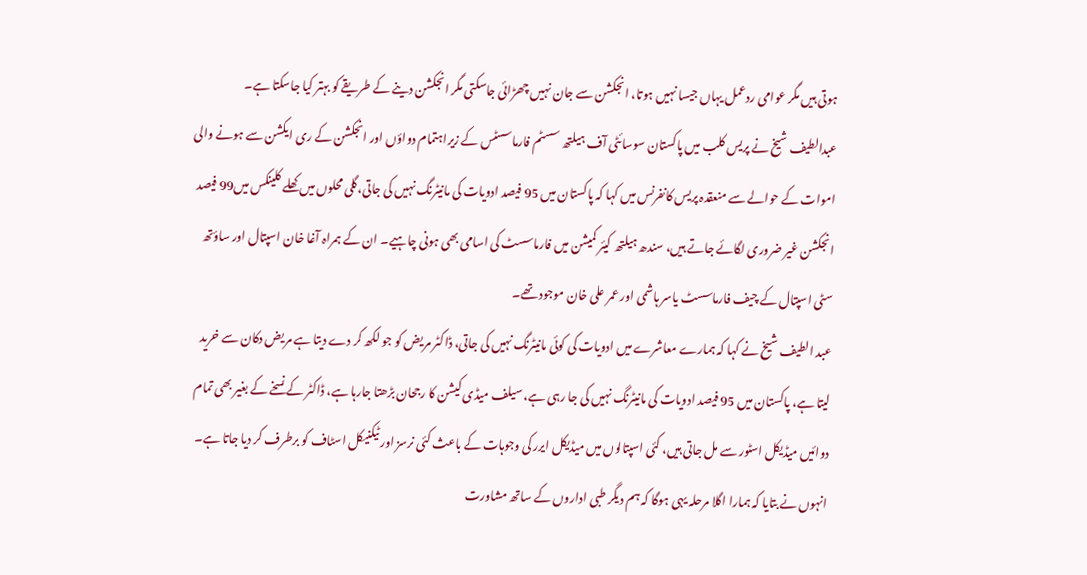ہوتی ہیں مگر عوامی ردعمل یہاں جیسا نہیں ہوتا، انجکشن سے جان نہیں چھڑائی جاسکتی مگر انجکشن دینے کے طریقے کو بہتر کیا جاسکتا ہے۔
عبدالطیف شیخ نے پریس کلب میں پاکستان سوسائٹی آف ہیلتھ سسٹم فارماسسٹس کے زیراہتمام دواؤں اور انجکشن کے ری ایکشن سے ہونے والی اموات کے حوالے سے منعقدہ پریس کانفرنس میں کہا کہ پاکستان میں 95 فیصد ادویات کی مانیٹرنگ نہیں کی جاتی،گلی محلوں میں کھلے کلینکس میں99 فیصد انجکشن غیر ضروری لگائے جاتے ہیں، سندھ ہیلتھ کیئر کمیشن میں فارماسسٹ کی اسامی بھی ہونی چاہیے۔ ان کے ہمراہ آغا خان اسپتال اور ساؤتھ سٹی اسپتال کے چیف فارماسسٹ یاسر ہاشمی اور عمر علی خان موجود تھے۔
عبد الطیف شیخ نے کہا کہ ہمارے معاشرے میں ادویات کی کوئی مانیٹرنگ نہیں کی جاتی، ڈاکٹر مریض کو جو لکھ کر دے دیتا ہے مریض دکان سے خرید لیتا ہے، پاکستان میں 95 فیصد ادویات کی مانیٹرنگ نہیں کی جا رہی ہے، سیلف میڈی کیشن کا رجحان بڑھتا جارہا ہے، ڈاکٹر کے نسخے کے بغیر بھی تمام دوائیں میڈیکل اسٹور سے مل جاتی ہیں، کئی اسپتالوں میں میڈیکل ایرر کی وجوہات کے باعث کئی نرسز اور ٹیکنیکل اسٹاف کو برطرف کر دیا جاتا ہے۔
انہوں نے بتایا کہ ہمارا اگلا مرحلہ یہی ہوگا کہ ہم دیگر طبی اداروں کے ساتھ مشاورت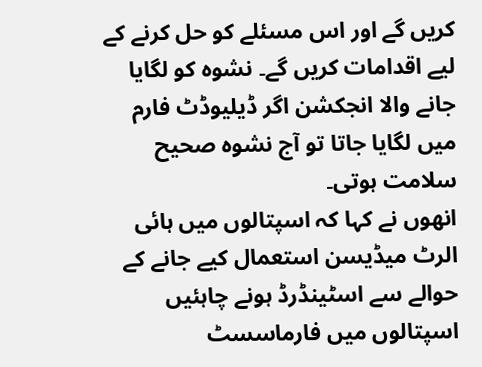کریں گے اور اس مسئلے کو حل کرنے کے لیے اقدامات کریں گے۔ نشوہ کو لگایا جانے والا انجکشن اگر ڈیلیوڈٹ فارم میں لگایا جاتا تو آج نشوہ صحیح سلامت ہوتی۔
انھوں نے کہا کہ اسپتالوں میں ہائی الرٹ میڈیسن استعمال کیے جانے کے حوالے سے اسٹینڈرڈ ہونے چاہئیں اسپتالوں میں فارماسسٹ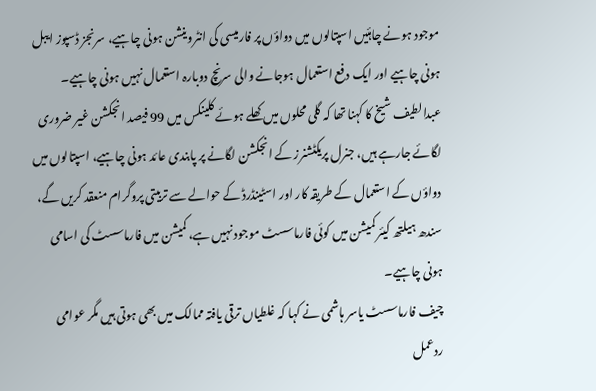موجود ہونے چاہئیں اسپتالوں میں دواؤں پر فارمیسی کی انٹروینشن ہونی چاہیے، سرنجز ڈسپوز ایبل ہونی چاہیے اور ایک دفع استعمال ہوجانے والی سرنچ دوبارہ استعمال نہیں ہونی چاہیے۔
عبدالطیف شیخ کا کہنا تھا کہ گلی محلوں میں کھلے ہوئے کلینکس میں 99 فیصد انجکشن غیر ضروری لگائے جارہے ہیں، جنرل پریکٹشنرز کے انجکشن لگانے پر پابندی عائد ہونی چاہیے، اسپتالوں میں دواؤں کے استعمال کے طریقہ کار اور اسٹینڈرڈ کے حوالے سے تربیتی پروگرام منعقد کریں گے، سندھ ہیلتھ کیئر کمیشن میں کوئی فارماسسٹ موجود نہیں ہے، کمیشن میں فارماسسٹ کی اسامی ہونی چاہیے۔
چیف فارماسسٹ یاسر ہاشمی نے کہا کہ غلطیاں ترقی یافتہ ممالک میں بھی ہوتی ہیں مگر عوامی ردعمل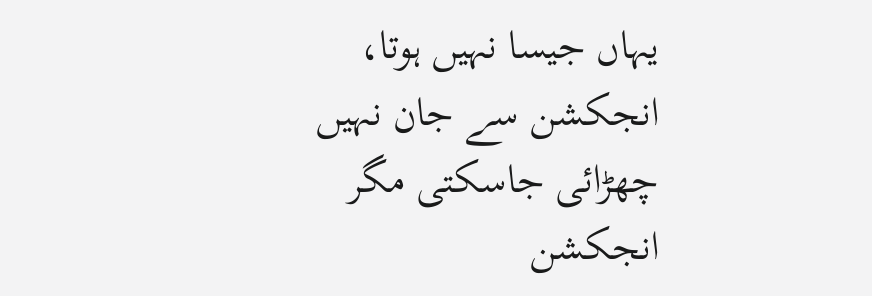یہاں جیسا نہیں ہوتا، انجکشن سے جان نہیں چھڑائی جاسکتی مگر انجکشن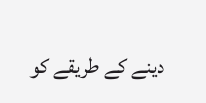دینے کے طریقے کو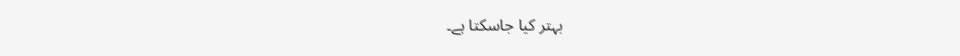بہتر کیا جاسکتا ہے۔